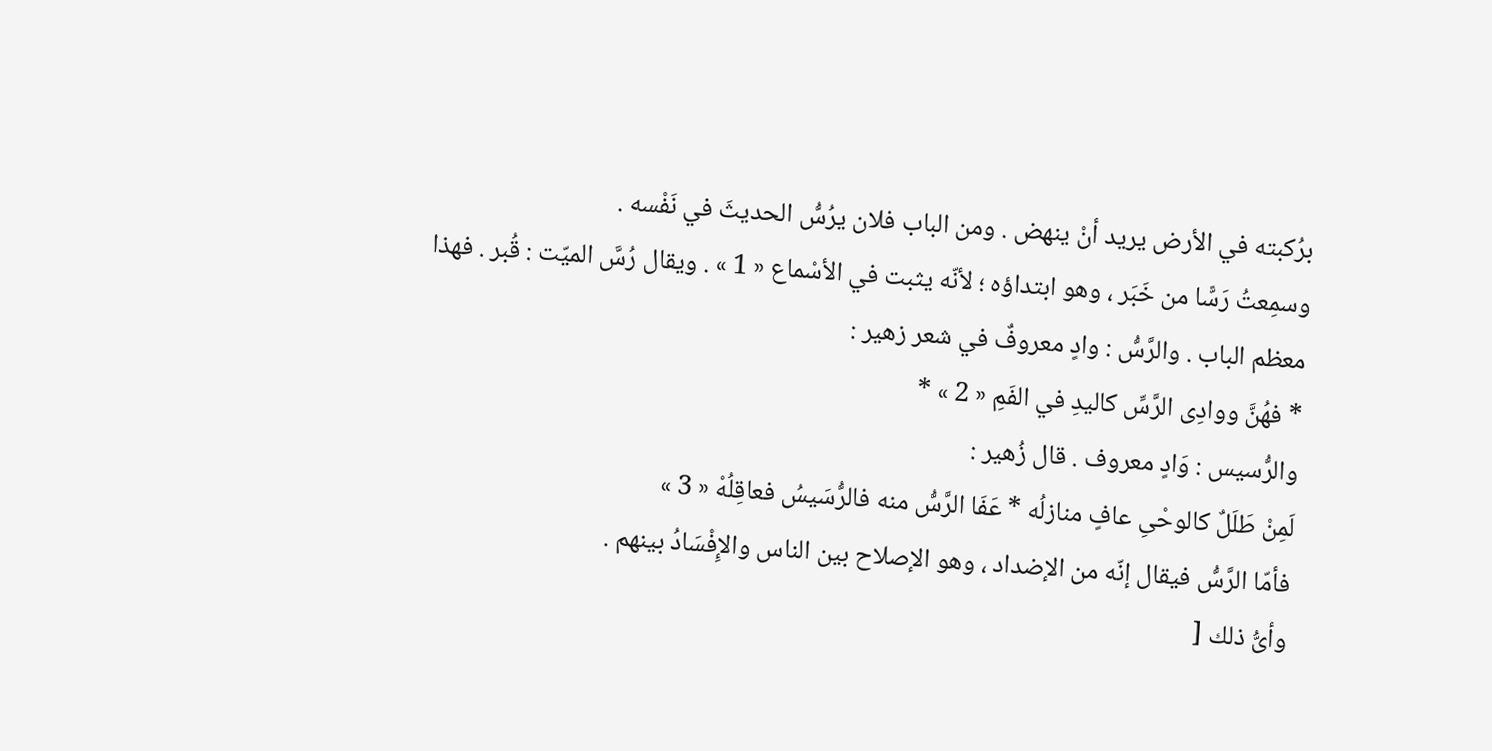برُكبته في الأرض يريد أنْ ينهض . ومن الباب فلان يرُسُّ الحديثَ في نَفْسه .
وسمِعتُ رَسًّا من خَبَر ، وهو ابتداؤه ؛ لأنّه يثبت في الأسْماع « 1 » . ويقال رُسَّ الميّت : قُبر . فهذا معظم الباب . والرَّسُّ : وادٍ معروفٌ في شعر زهير :
* فهُنَّ ووادِى الرَّسِّ كاليدِ في الفَمِ « 2 » *
والرُّسيس : وَادٍ معروف . قال زُهير :
لَمِنْ طَلَلٌ كالوحْىِ عافٍ منازلُه * عَفَا الرَّسُّ منه فالرُّسَيسُ فعاقِلُهْ « 3 »
فأمّا الرَّسُّ فيقال إنّه من الإضداد ، وهو الإصلاح بين الناس والإِفْسَادُ بينهم .
وأىُّ ذلك [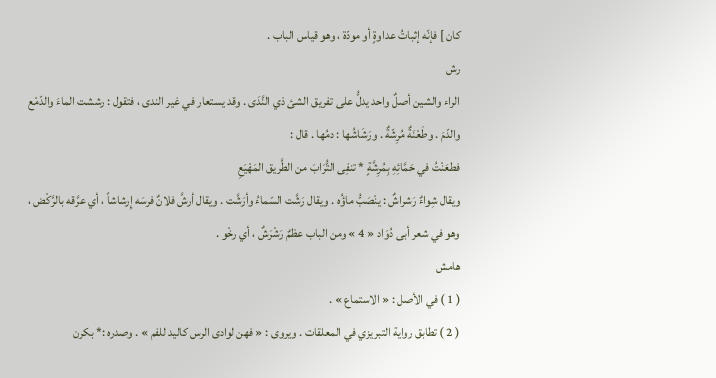كان ] فإنّه إثباتُ عداوةٍ أو مودّة ، وهو قياس الباب .
رش
الراء والشين أصلٌ واحد يدلُّ على تفريق الشئ ذي النَّدَى . وقد يستعار في غير الندى ، فتقول : رششت الماءَ والدّمْع والدّمَ . وطَعْنَةٌ مُرِشّةٌ . ورَشَاشُها : دمُها . قال :
فطعَنْتُ في حَمَّائِهِ بِمُرِشَّةٍ * تنفِى التُّرَابَ من الطَّريق المَهْيَعِ
ويقال شِواءٌ رَشراشٌ : ينْصَبُّ ماؤُه . ويقال رَشَّت السّماءُ وأرَشَّت . ويقال أرشَّ فلانٌ فرسَه إِرشاشاً ، أي عرَّقه بالرَّكْض ، وهو في شعر أبى دُوَاد « 4 » ومن الباب عظمٌ رَشْرَشٌ ، أي رخْو .
هامش
( 1 ) في الأصل : « الاستماع » .
( 2 ) تطابق رواية التبريزي في المعلقات . ويروى : « فهن لوادى الرس كاليد للفم » . وصدره :* بكرن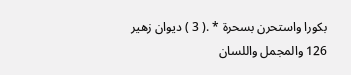بكورا واستحرن بسحرة * .( 3 ) ديوان زهير 126 والمجمل واللسان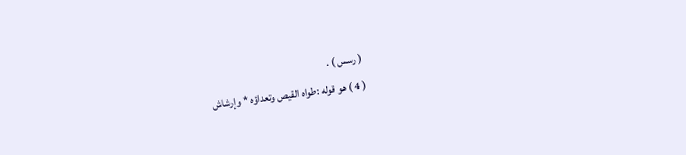( رسس ) .
( 4 ) هو قوله :طواه القيص وتعداؤه * وإرشاش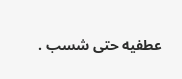عطفيه حتى شسب .